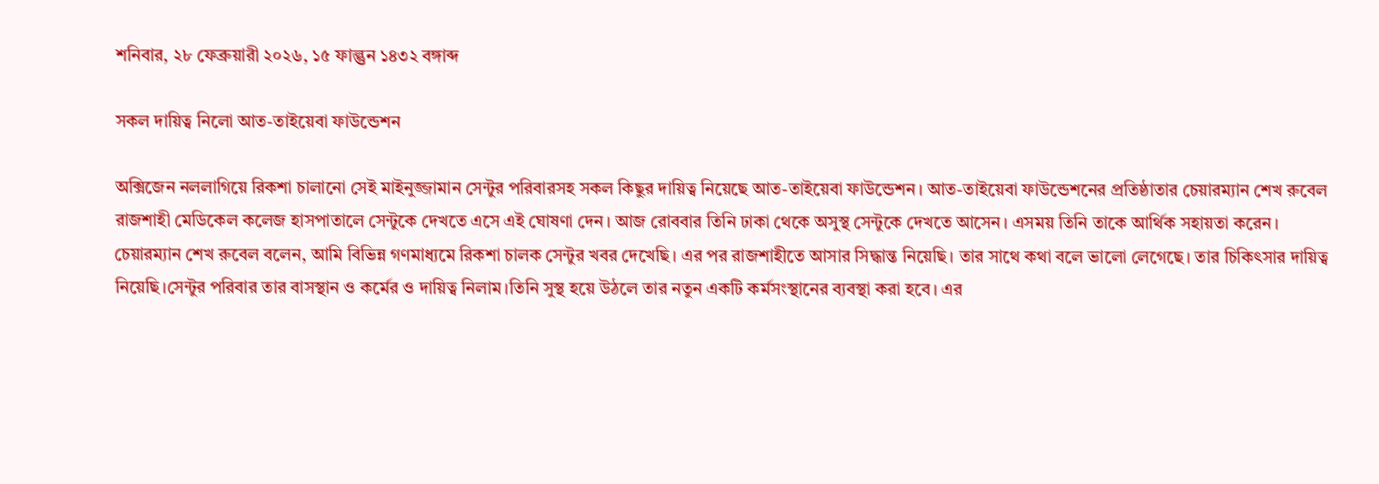শনিবার, ২৮ ফেব্রুয়ারী ২০২৬, ১৫ ফাল্গুন ১৪৩২ বঙ্গাব্দ

সকল দায়িত্ব নিলো আত-তাইয়েবা ফাউন্ডেশন

অক্সিজেন নললাগিয়ে রিকশা চালানো সেই মাইনুজ্জামান সেন্টুর পরিবারসহ সকল কিছুর দায়িত্ব নিয়েছে আত-তাইয়েবা ফাউন্ডেশন। আত-তাইয়েবা ফাউন্ডেশনের প্রতিষ্ঠাতার চেয়ারম্যান শেখ রুবেল রাজশাহী মেডিকেল কলেজ হাসপাতালে সেন্টুকে দেখতে এসে এই ঘোষণা দেন। আজ রোববার তিনি ঢাকা থেকে অসুস্থ সেন্টুকে দেখতে আসেন। এসময় তিনি তাকে আর্থিক সহায়তা করেন। চেয়ারম্যান শেখ রুবেল বলেন, আমি বিভিন্ন গণমাধ্যমে রিকশা চালক সেন্টুর খবর দেখেছি। এর পর রাজশাহীতে আসার সিদ্ধান্ত নিয়েছি। তার সাথে কথা বলে ভালো লেগেছে। তার চিকিৎসার দায়িত্ব নিয়েছি।সেন্টুর পরিবার তার বাসস্থান ও কর্মের ও দায়িত্ব নিলাম।তিনি সুস্থ হয়ে উঠলে তার নতুন একটি কর্মসংস্থানের ব্যবস্থা করা হবে। এর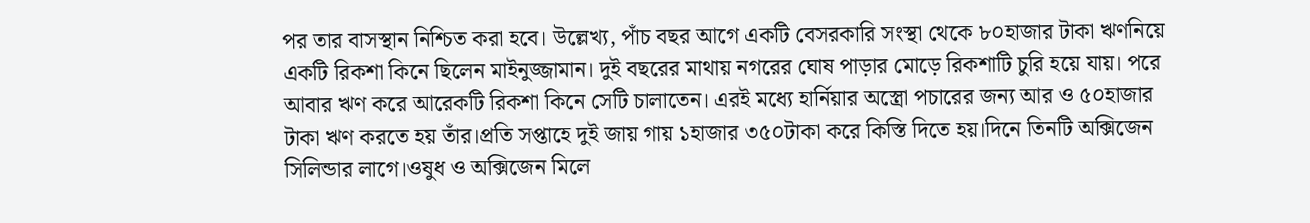পর তার বাসস্থান নিশ্চিত করা হবে। উল্লেখ্য, পাঁচ বছর আগে একটি বেসরকারি সংস্থা থেকে ৮০হাজার টাকা ঋণনিয়ে একটি রিকশা কিনে ছিলেন মাইনুজ্জামান। দুই বছরের মাথায় নগরের ঘোষ পাড়ার মোড়ে রিকশাটি চুরি হয়ে যায়। পরে আবার ঋণ করে আরেকটি রিকশা কিনে সেটি চালাতেন। এরই মধ্যে হার্নিয়ার অস্ত্রো পচারের জন্য আর ও ৫০হাজার টাকা ঋণ করতে হয় তাঁর।প্রতি সপ্তাহে দুই জায় গায় ১হাজার ৩৫০টাকা করে কিস্তি দিতে হয়।দিনে তিনটি অক্সিজেন সিলিন্ডার লাগে।ওষুধ ও অক্সিজেন মিলে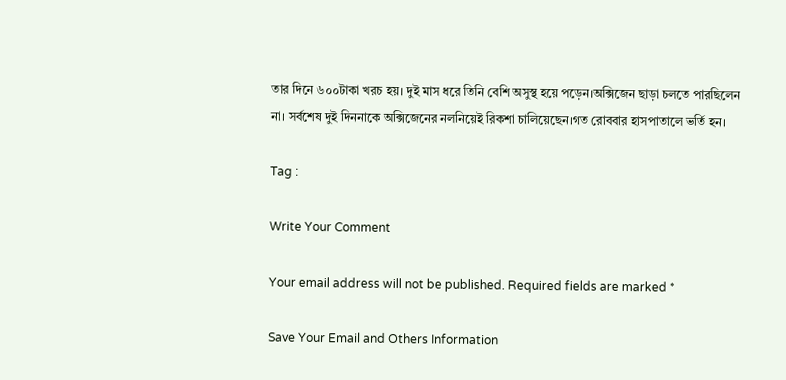তার দিনে ৬০০টাকা খরচ হয়। দুই মাস ধরে তিনি বেশি অসুস্থ হয়ে পড়েন।অক্সিজেন ছাড়া চলতে পারছিলেন না। সর্বশেষ দুই দিননাকে অক্সিজেনের নলনিয়েই রিকশা চালিয়েছেন।গত রোববার হাসপাতালে ভর্তি হন।

Tag :

Write Your Comment

Your email address will not be published. Required fields are marked *

Save Your Email and Others Information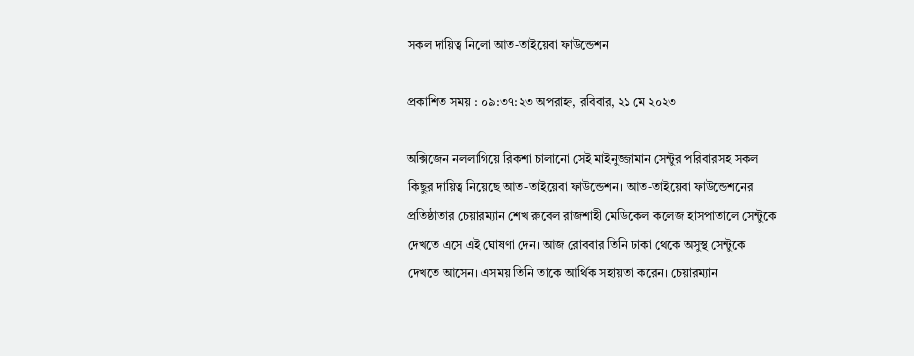সকল দায়িত্ব নিলো আত-তাইয়েবা ফাউন্ডেশন

প্রকাশিত সময় : ০৯:৩৭:২৩ অপরাহ্ন, রবিবার, ২১ মে ২০২৩

অক্সিজেন নললাগিয়ে রিকশা চালানো সেই মাইনুজ্জামান সেন্টুর পরিবারসহ সকল কিছুর দায়িত্ব নিয়েছে আত-তাইয়েবা ফাউন্ডেশন। আত-তাইয়েবা ফাউন্ডেশনের প্রতিষ্ঠাতার চেয়ারম্যান শেখ রুবেল রাজশাহী মেডিকেল কলেজ হাসপাতালে সেন্টুকে দেখতে এসে এই ঘোষণা দেন। আজ রোববার তিনি ঢাকা থেকে অসুস্থ সেন্টুকে দেখতে আসেন। এসময় তিনি তাকে আর্থিক সহায়তা করেন। চেয়ারম্যান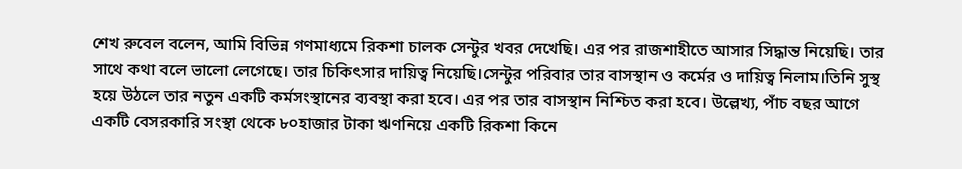শেখ রুবেল বলেন, আমি বিভিন্ন গণমাধ্যমে রিকশা চালক সেন্টুর খবর দেখেছি। এর পর রাজশাহীতে আসার সিদ্ধান্ত নিয়েছি। তার সাথে কথা বলে ভালো লেগেছে। তার চিকিৎসার দায়িত্ব নিয়েছি।সেন্টুর পরিবার তার বাসস্থান ও কর্মের ও দায়িত্ব নিলাম।তিনি সুস্থ হয়ে উঠলে তার নতুন একটি কর্মসংস্থানের ব্যবস্থা করা হবে। এর পর তার বাসস্থান নিশ্চিত করা হবে। উল্লেখ্য, পাঁচ বছর আগে একটি বেসরকারি সংস্থা থেকে ৮০হাজার টাকা ঋণনিয়ে একটি রিকশা কিনে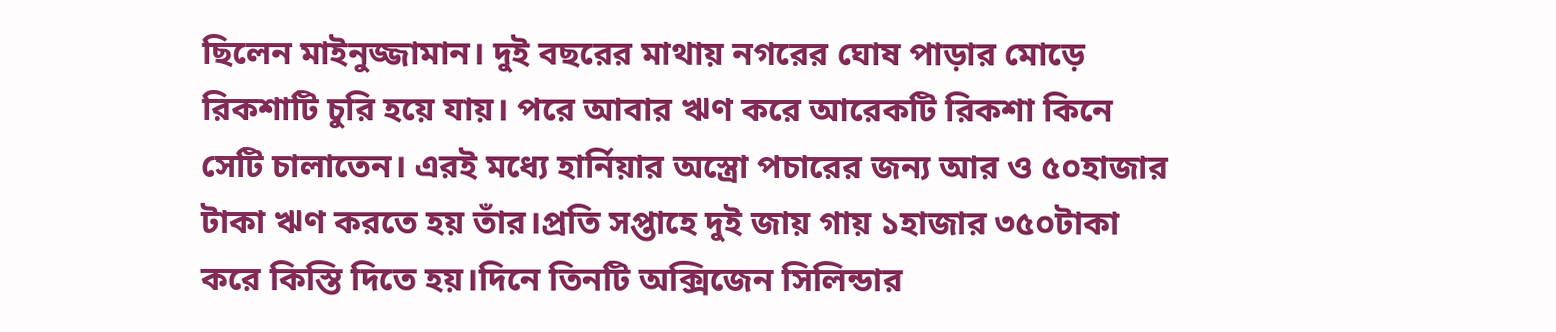ছিলেন মাইনুজ্জামান। দুই বছরের মাথায় নগরের ঘোষ পাড়ার মোড়ে রিকশাটি চুরি হয়ে যায়। পরে আবার ঋণ করে আরেকটি রিকশা কিনে সেটি চালাতেন। এরই মধ্যে হার্নিয়ার অস্ত্রো পচারের জন্য আর ও ৫০হাজার টাকা ঋণ করতে হয় তাঁর।প্রতি সপ্তাহে দুই জায় গায় ১হাজার ৩৫০টাকা করে কিস্তি দিতে হয়।দিনে তিনটি অক্সিজেন সিলিন্ডার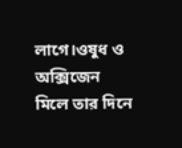লাগে।ওষুধ ও অক্সিজেন মিলে তার দিনে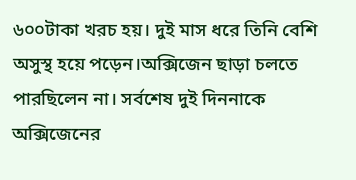৬০০টাকা খরচ হয়। দুই মাস ধরে তিনি বেশি অসুস্থ হয়ে পড়েন।অক্সিজেন ছাড়া চলতে পারছিলেন না। সর্বশেষ দুই দিননাকে অক্সিজেনের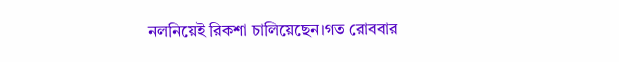নলনিয়েই রিকশা চালিয়েছেন।গত রোববার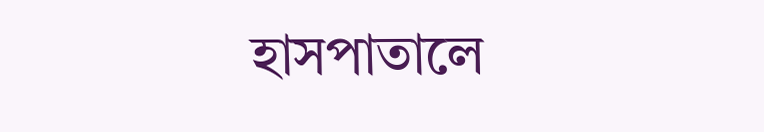হাসপাতালে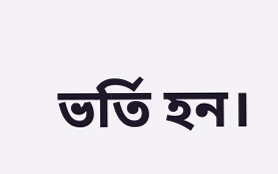ভর্তি হন।